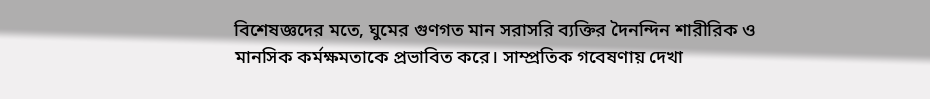বিশেষজ্ঞদের মতে, ঘুমের গুণগত মান সরাসরি ব্যক্তির দৈনন্দিন শারীরিক ও মানসিক কর্মক্ষমতাকে প্রভাবিত করে। সাম্প্রতিক গবেষণায় দেখা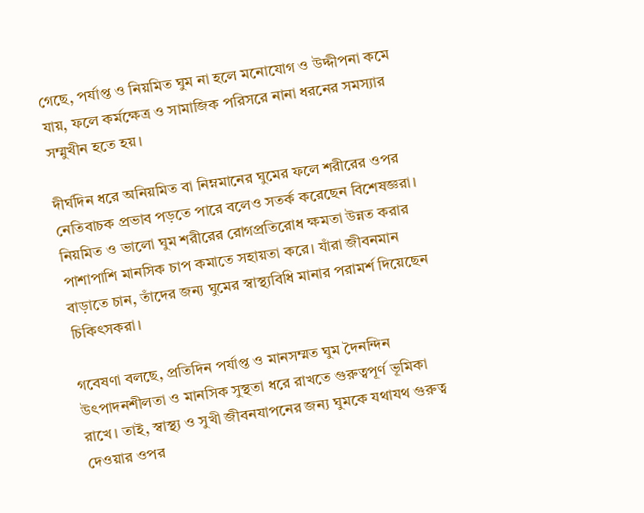গেছে, পর্যাপ্ত ও নিয়মিত ঘুম না হলে মনোযোগ ও উদ্দীপনা কমে যায়, ফলে কর্মক্ষেত্র ও সামাজিক পরিসরে নানা ধরনের সমস্যার সম্মুখীন হতে হয়।

দীর্ঘদিন ধরে অনিয়মিত বা নিম্নমানের ঘুমের ফলে শরীরের ওপর নেতিবাচক প্রভাব পড়তে পারে বলেও সতর্ক করেছেন বিশেষজ্ঞরা। নিয়মিত ও ভালো ঘুম শরীরের রোগপ্রতিরোধ ক্ষমতা উন্নত করার পাশাপাশি মানসিক চাপ কমাতে সহায়তা করে। যাঁরা জীবনমান বাড়াতে চান, তাঁদের জন্য ঘুমের স্বাস্থ্যবিধি মানার পরামর্শ দিয়েছেন চিকিৎসকরা।

গবেষণা বলছে, প্রতিদিন পর্যাপ্ত ও মানসম্মত ঘুম দৈনন্দিন উৎপাদনশীলতা ও মানসিক সুস্থতা ধরে রাখতে গুরুত্বপূর্ণ ভূমিকা রাখে। তাই, স্বাস্থ্য ও সুখী জীবনযাপনের জন্য ঘুমকে যথাযথ গুরুত্ব দেওয়ার ওপর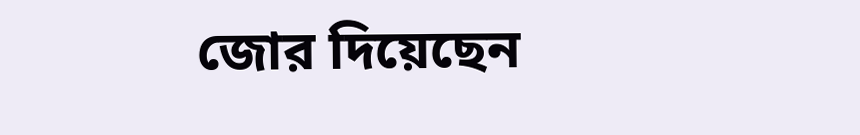জোর দিয়েছেন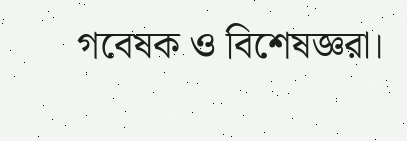গবেষক ও বিশেষজ্ঞরা।